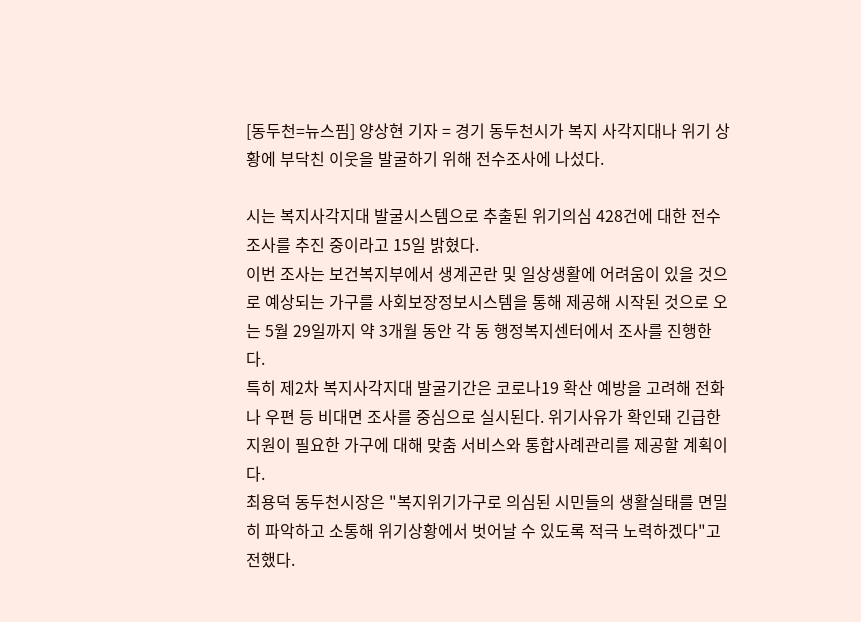[동두천=뉴스핌] 양상현 기자 = 경기 동두천시가 복지 사각지대나 위기 상황에 부닥친 이웃을 발굴하기 위해 전수조사에 나섰다.

시는 복지사각지대 발굴시스템으로 추출된 위기의심 428건에 대한 전수조사를 추진 중이라고 15일 밝혔다.
이번 조사는 보건복지부에서 생계곤란 및 일상생활에 어려움이 있을 것으로 예상되는 가구를 사회보장정보시스템을 통해 제공해 시작된 것으로 오는 5월 29일까지 약 3개월 동안 각 동 행정복지센터에서 조사를 진행한다.
특히 제2차 복지사각지대 발굴기간은 코로나19 확산 예방을 고려해 전화나 우편 등 비대면 조사를 중심으로 실시된다. 위기사유가 확인돼 긴급한 지원이 필요한 가구에 대해 맞춤 서비스와 통합사례관리를 제공할 계획이다.
최용덕 동두천시장은 "복지위기가구로 의심된 시민들의 생활실태를 면밀히 파악하고 소통해 위기상황에서 벗어날 수 있도록 적극 노력하겠다"고 전했다.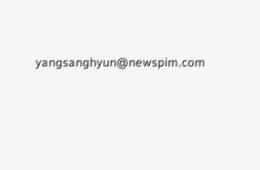yangsanghyun@newspim.com